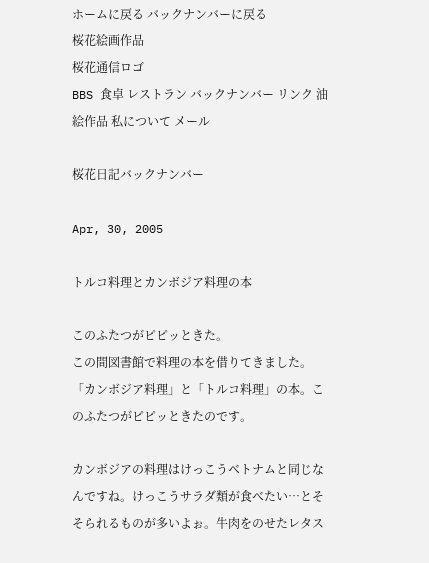ホームに戻る バックナンバーに戻る
桜花絵画作品
桜花通信ロゴ
BBS 食卓 レストラン バックナンバー リンク 油絵作品 私について メール

桜花日記バックナンバー

Apr, 30, 2005

トルコ料理とカンボジア料理の本

このふたつがピピッときた。
この間図書館で料理の本を借りてきました。「カンボジア料理」と「トルコ料理」の本。このふたつがピピッときたのです。

カンボジアの料理はけっこうベトナムと同じなんですね。けっこうサラダ類が食べたい…とそそられるものが多いよぉ。牛肉をのせたレタス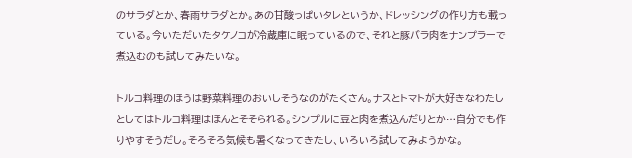のサラダとか、春雨サラダとか。あの甘酸っぱいタレというか、ドレッシングの作り方も載っている。今いただいたタケノコが冷蔵庫に眠っているので、それと豚バラ肉をナンプラーで煮込むのも試してみたいな。

トルコ料理のほうは野菜料理のおいしそうなのがたくさん。ナスとトマトが大好きなわたしとしてはトルコ料理はほんとそそられる。シンプルに豆と肉を煮込んだりとか…自分でも作りやすそうだし。そろそろ気候も暑くなってきたし、いろいろ試してみようかな。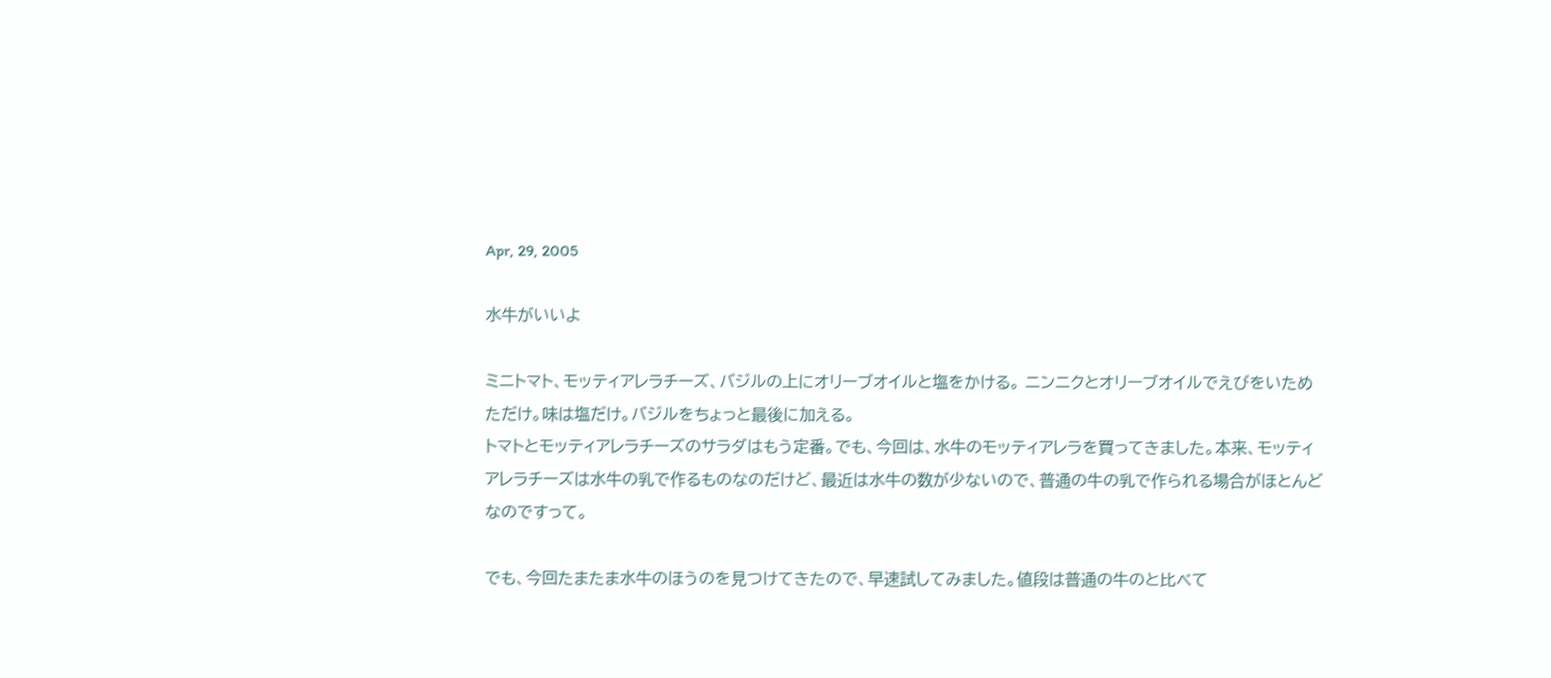Apr, 29, 2005

水牛がいいよ

ミニトマト、モッティアレラチーズ、バジルの上にオリーブオイルと塩をかける。 ニンニクとオリーブオイルでえびをいためただけ。味は塩だけ。バジルをちょっと最後に加える。
トマトとモッティアレラチーズのサラダはもう定番。でも、今回は、水牛のモッティアレラを買ってきました。本来、モッティアレラチーズは水牛の乳で作るものなのだけど、最近は水牛の数が少ないので、普通の牛の乳で作られる場合がほとんどなのですって。

でも、今回たまたま水牛のほうのを見つけてきたので、早速試してみました。値段は普通の牛のと比べて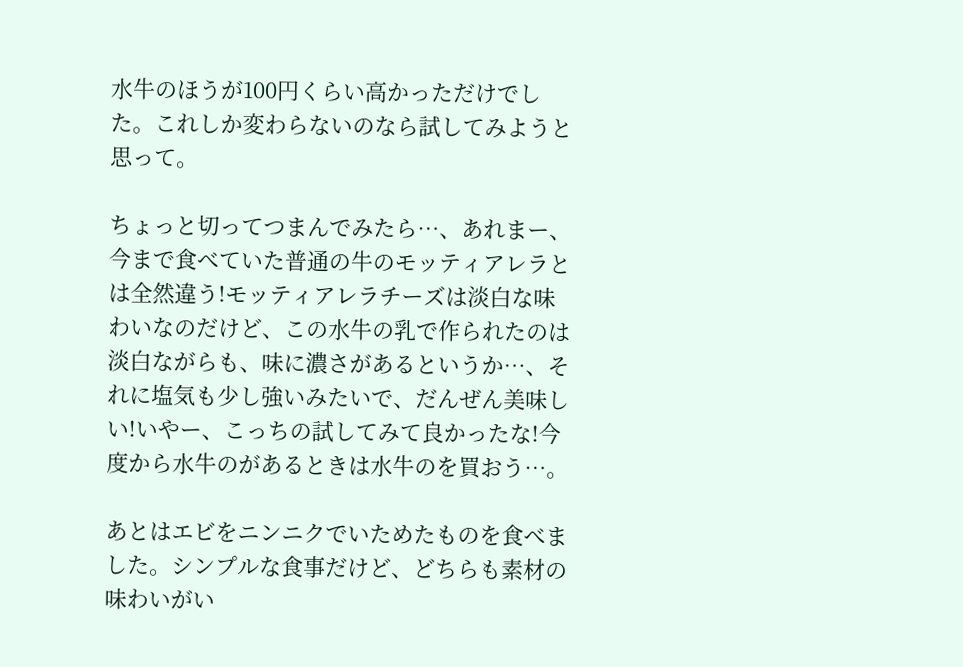水牛のほうが100円くらい高かっただけでした。これしか変わらないのなら試してみようと思って。

ちょっと切ってつまんでみたら…、あれまー、今まで食べていた普通の牛のモッティアレラとは全然違う!モッティアレラチーズは淡白な味わいなのだけど、この水牛の乳で作られたのは淡白ながらも、味に濃さがあるというか…、それに塩気も少し強いみたいで、だんぜん美味しい!いやー、こっちの試してみて良かったな!今度から水牛のがあるときは水牛のを買おう…。

あとはエビをニンニクでいためたものを食べました。シンプルな食事だけど、どちらも素材の味わいがい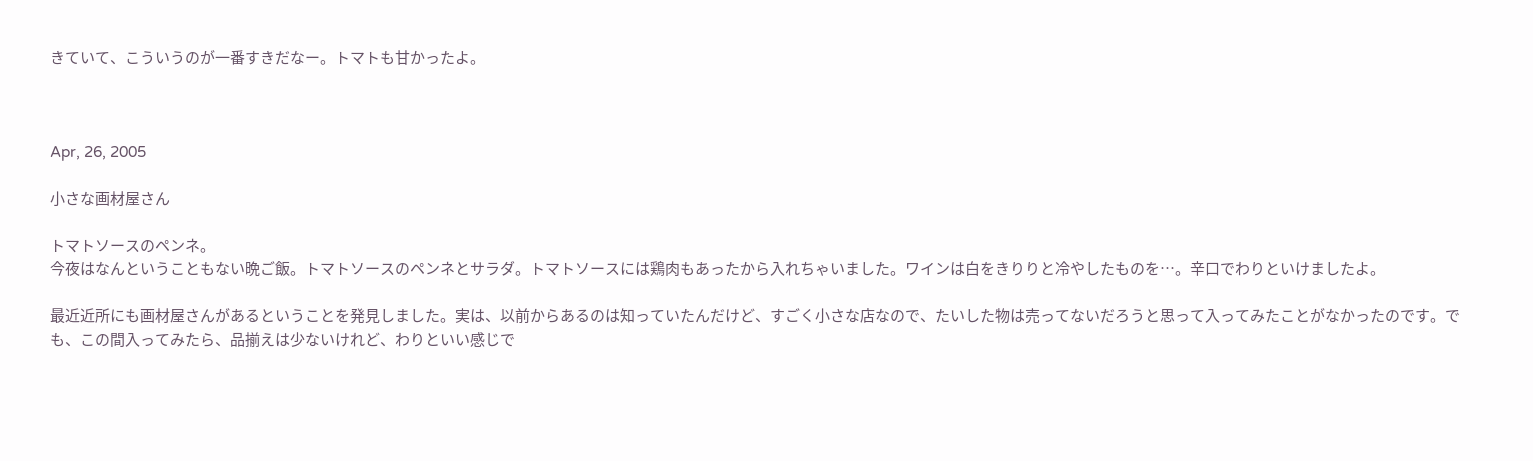きていて、こういうのが一番すきだなー。トマトも甘かったよ。



Apr, 26, 2005

小さな画材屋さん

トマトソースのペンネ。
今夜はなんということもない晩ご飯。トマトソースのペンネとサラダ。トマトソースには鶏肉もあったから入れちゃいました。ワインは白をきりりと冷やしたものを…。辛口でわりといけましたよ。

最近近所にも画材屋さんがあるということを発見しました。実は、以前からあるのは知っていたんだけど、すごく小さな店なので、たいした物は売ってないだろうと思って入ってみたことがなかったのです。でも、この間入ってみたら、品揃えは少ないけれど、わりといい感じで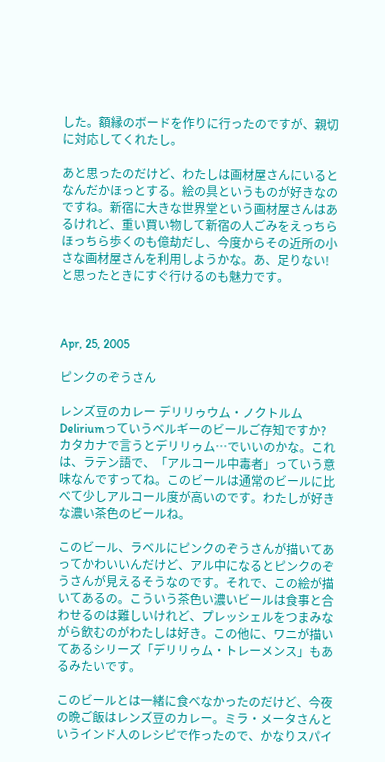した。額縁のボードを作りに行ったのですが、親切に対応してくれたし。

あと思ったのだけど、わたしは画材屋さんにいるとなんだかほっとする。絵の具というものが好きなのですね。新宿に大きな世界堂という画材屋さんはあるけれど、重い買い物して新宿の人ごみをえっちらほっちら歩くのも億劫だし、今度からその近所の小さな画材屋さんを利用しようかな。あ、足りない!と思ったときにすぐ行けるのも魅力です。



Apr, 25, 2005

ピンクのぞうさん

レンズ豆のカレー デリリゥウム・ノクトルム
Deliriumっていうベルギーのビールご存知ですか?カタカナで言うとデリリゥム…でいいのかな。これは、ラテン語で、「アルコール中毒者」っていう意味なんですってね。このビールは通常のビールに比べて少しアルコール度が高いのです。わたしが好きな濃い茶色のビールね。

このビール、ラベルにピンクのぞうさんが描いてあってかわいいんだけど、アル中になるとピンクのぞうさんが見えるそうなのです。それで、この絵が描いてあるの。こういう茶色い濃いビールは食事と合わせるのは難しいけれど、プレッシェルをつまみながら飲むのがわたしは好き。この他に、ワニが描いてあるシリーズ「デリリゥム・トレーメンス」もあるみたいです。

このビールとは一緒に食べなかったのだけど、今夜の晩ご飯はレンズ豆のカレー。ミラ・メータさんというインド人のレシピで作ったので、かなりスパイ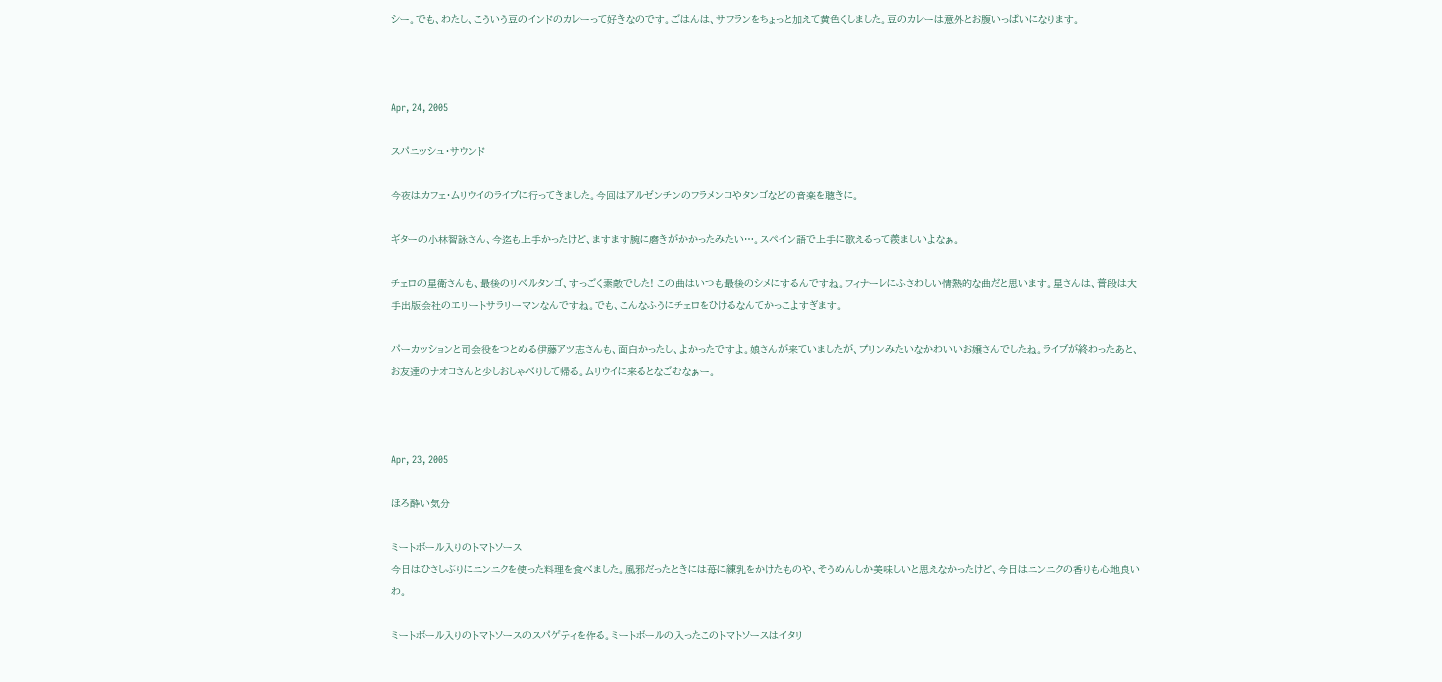シー。でも、わたし、こういう豆のインドのカレーって好きなのです。ごはんは、サフランをちょっと加えて黄色くしました。豆のカレーは意外とお腹いっぱいになります。



Apr, 24, 2005

スパニッシュ・サウンド

今夜はカフェ・ムリウイのライブに行ってきました。今回はアルゼンチンのフラメンコやタンゴなどの音楽を聴きに。

ギターの小林智詠さん、今迄も上手かったけど、ますます腕に磨きがかかったみたい…。スペイン語で上手に歌えるって羨ましいよなぁ。

チェロの星衛さんも、最後のリベルタンゴ、すっごく素敵でした! この曲はいつも最後のシメにするんですね。フィナーレにふさわしい情熱的な曲だと思います。星さんは、普段は大手出版会社のエリートサラリーマンなんですね。でも、こんなふうにチェロをひけるなんてかっこよすぎます。

パーカッションと司会役をつとめる伊藤アツ志さんも、面白かったし、よかったですよ。娘さんが来ていましたが、プリンみたいなかわいいお嬢さんでしたね。ライブが終わったあと、お友達のナオコさんと少しおしゃべりして帰る。ムリウイに来るとなごむなぁー。



Apr, 23, 2005

ほろ酔い気分

ミートボール入りのトマトソース
今日はひさしぶりにニンニクを使った料理を食べました。風邪だったときには苺に練乳をかけたものや、そうめんしか美味しいと思えなかったけど、今日はニンニクの香りも心地良いわ。

ミートボール入りのトマトソースのスパゲティを作る。ミートボールの入ったこのトマトソースはイタリ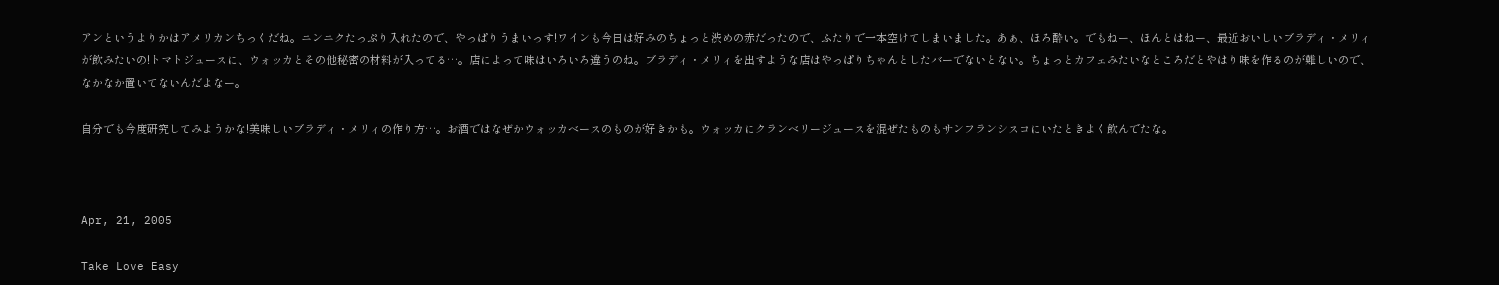アンというよりかはアメリカンちっくだね。ニンニクたっぷり入れたので、やっぱりうまいっす!ワインも今日は好みのちょっと渋めの赤だったので、ふたりで一本空けてしまいました。あぁ、ほろ酔い。でもねー、ほんとはねー、最近おいしいブラディ・メリィが飲みたいの!トマトジュースに、ウォッカとその他秘密の材料が入ってる…。店によって味はいろいろ違うのね。ブラディ・メリィを出すような店はやっぱりちゃんとしたバーでないとない。ちょっとカフェみたいなところだとやはり味を作るのが難しいので、なかなか置いてないんだよなー。

自分でも今度研究してみようかな!美味しいブラディ・メリィの作り方…。お酒ではなぜかウォッカベースのものが好きかも。ウォッカにクランベリージュースを混ぜたものもサンフランシスコにいたときよく飲んでたな。



Apr, 21, 2005

Take Love Easy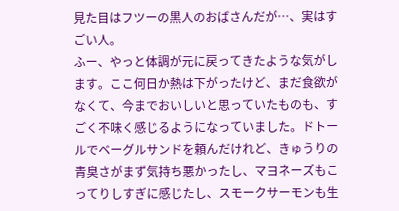見た目はフツーの黒人のおばさんだが…、実はすごい人。
ふー、やっと体調が元に戻ってきたような気がします。ここ何日か熱は下がったけど、まだ食欲がなくて、今までおいしいと思っていたものも、すごく不味く感じるようになっていました。ドトールでベーグルサンドを頼んだけれど、きゅうりの青臭さがまず気持ち悪かったし、マヨネーズもこってりしすぎに感じたし、スモークサーモンも生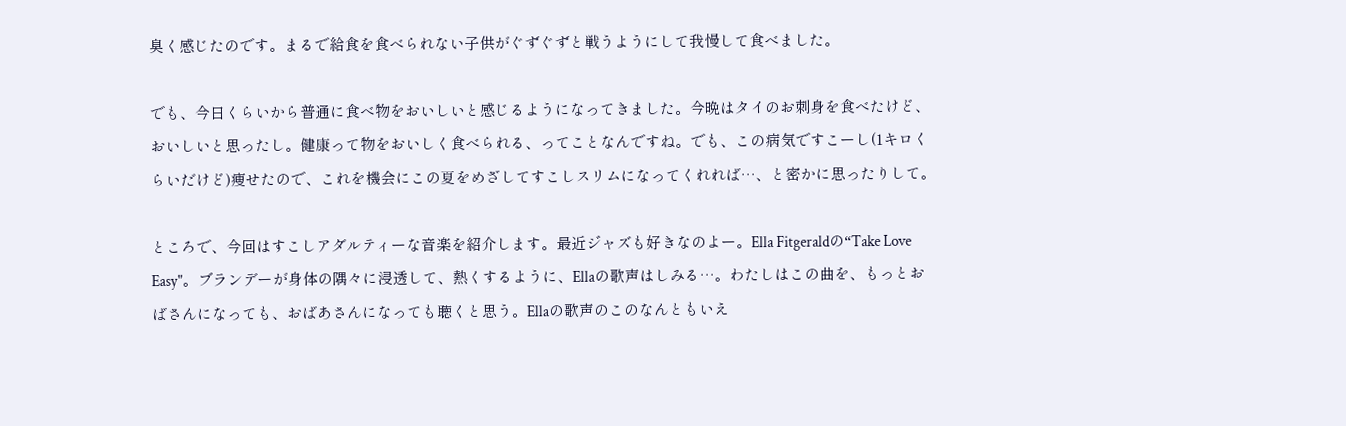臭く感じたのです。まるで給食を食べられない子供がぐずぐずと戦うようにして我慢して食べました。

でも、今日くらいから普通に食べ物をおいしいと感じるようになってきました。今晩はタイのお刺身を食べたけど、おいしいと思ったし。健康って物をおいしく食べられる、ってことなんですね。でも、この病気ですこーし(1キロくらいだけど)痩せたので、これを機会にこの夏をめざしてすこしスリムになってくれれば…、と密かに思ったりして。

ところで、今回はすこしアダルティーな音楽を紹介します。最近ジャズも好きなのよー。Ella Fitgeraldの“Take Love Easy"。ブランデーが身体の隅々に浸透して、熱くするように、Ellaの歌声はしみる…。わたしはこの曲を、もっとおばさんになっても、おばあさんになっても聴くと思う。Ellaの歌声のこのなんともいえ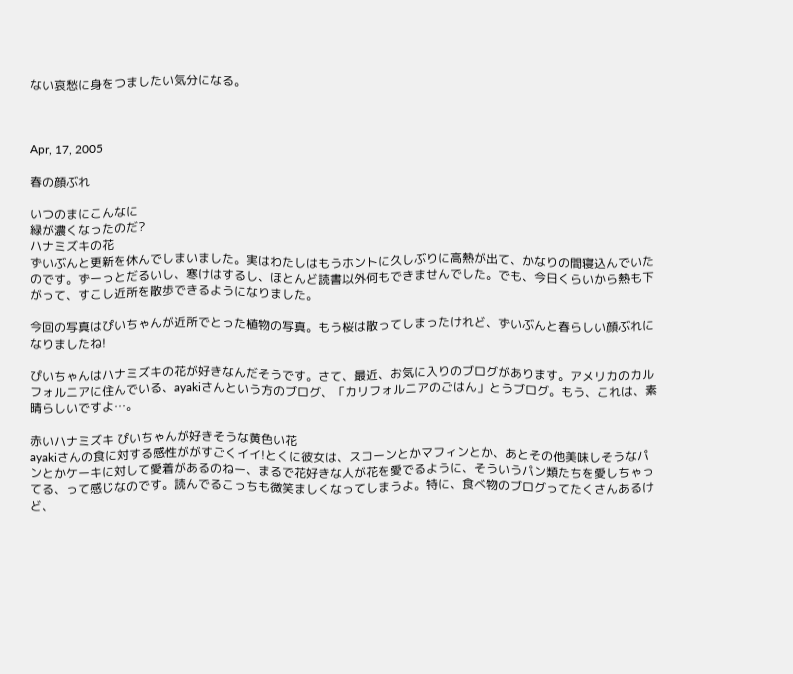ない哀愁に身をつましたい気分になる。



Apr, 17, 2005

春の顔ぶれ

いつのまにこんなに
緑が濃くなったのだ?
ハナミズキの花
ずいぶんと更新を休んでしまいました。実はわたしはもうホントに久しぶりに高熱が出て、かなりの間寝込んでいたのです。ずーっとだるいし、寒けはするし、ほとんど読書以外何もできませんでした。でも、今日くらいから熱も下がって、すこし近所を散歩できるようになりました。

今回の写真はぴいちゃんが近所でとった植物の写真。もう桜は散ってしまったけれど、ずいぶんと春らしい顔ぶれになりましたね!

ぴいちゃんはハナミズキの花が好きなんだそうです。さて、最近、お気に入りのブログがあります。アメリカのカルフォルニアに住んでいる、ayakiさんという方のブログ、「カリフォルニアのごはん」とうブログ。もう、これは、素晴らしいですよ…。

赤いハナミズキ ぴいちゃんが好きそうな黄色い花
ayakiさんの食に対する感性ががすごくイイ!とくに彼女は、スコーンとかマフィンとか、あとその他美味しそうなパンとかケーキに対して愛着があるのねー、まるで花好きな人が花を愛でるように、そういうパン類たちを愛しちゃってる、って感じなのです。読んでるこっちも微笑ましくなってしまうよ。特に、食べ物のブログってたくさんあるけど、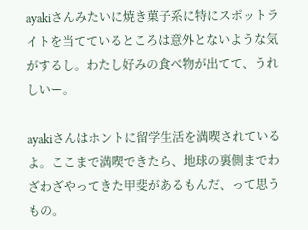ayakiさんみたいに焼き菓子系に特にスポットライトを当てているところは意外とないような気がするし。わたし好みの食べ物が出てて、うれしいー。

ayakiさんはホントに留学生活を満喫されているよ。ここまで満喫できたら、地球の裏側までわざわざやってきた甲斐があるもんだ、って思うもの。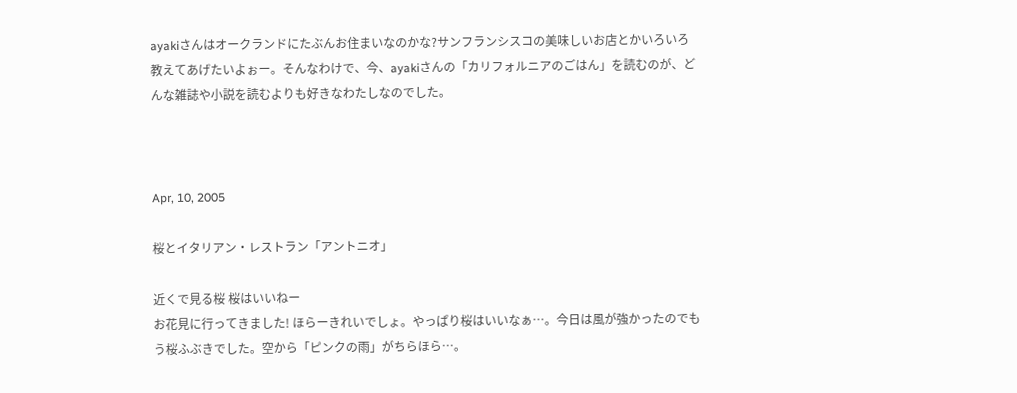ayakiさんはオークランドにたぶんお住まいなのかな?サンフランシスコの美味しいお店とかいろいろ教えてあげたいよぉー。そんなわけで、今、ayakiさんの「カリフォルニアのごはん」を読むのが、どんな雑誌や小説を読むよりも好きなわたしなのでした。



Apr, 10, 2005

桜とイタリアン・レストラン「アントニオ」

近くで見る桜 桜はいいねー
お花見に行ってきました! ほらーきれいでしょ。やっぱり桜はいいなぁ…。今日は風が強かったのでもう桜ふぶきでした。空から「ピンクの雨」がちらほら…。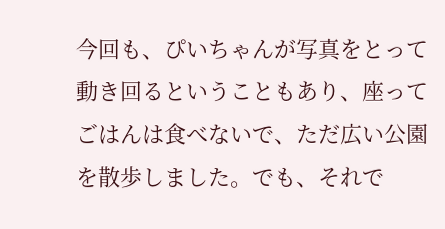今回も、ぴいちゃんが写真をとって動き回るということもあり、座ってごはんは食べないで、ただ広い公園を散歩しました。でも、それで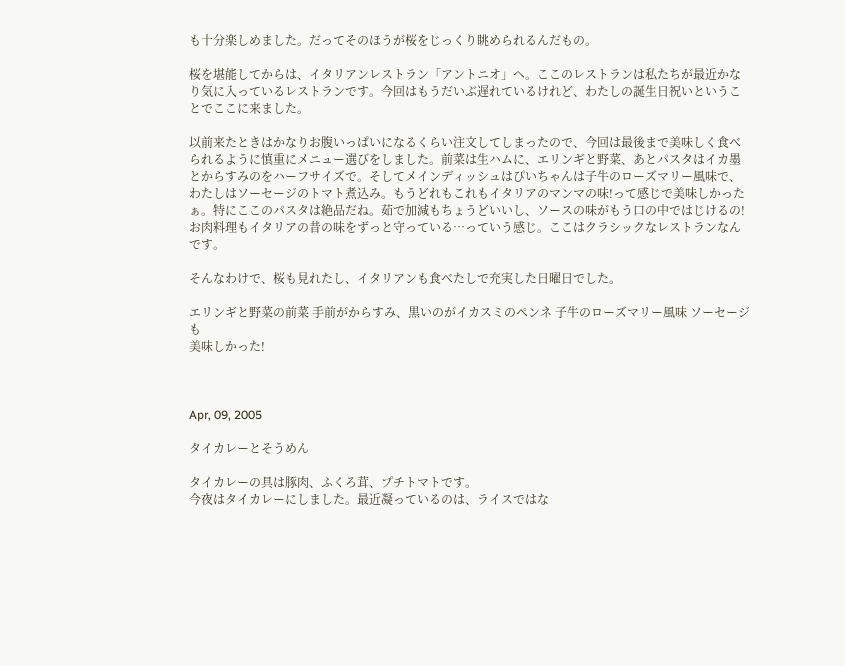も十分楽しめました。だってそのほうが桜をじっくり眺められるんだもの。

桜を堪能してからは、イタリアンレストラン「アントニオ」へ。ここのレストランは私たちが最近かなり気に入っているレストランです。今回はもうだいぶ遅れているけれど、わたしの誕生日祝いということでここに来ました。

以前来たときはかなりお腹いっぱいになるくらい注文してしまったので、今回は最後まで美味しく食べられるように慎重にメニュー選びをしました。前菜は生ハムに、エリンギと野菜、あとパスタはイカ墨とからすみのをハーフサイズで。そしてメインディッシュはぴいちゃんは子牛のローズマリー風味で、わたしはソーセージのトマト煮込み。もうどれもこれもイタリアのマンマの味!って感じで美味しかったぁ。特にここのパスタは絶品だね。茹で加減もちょうどいいし、ソースの味がもう口の中ではじけるの! お肉料理もイタリアの昔の味をずっと守っている…っていう感じ。ここはクラシックなレストランなんです。

そんなわけで、桜も見れたし、イタリアンも食べたしで充実した日曜日でした。

エリンギと野菜の前菜 手前がからすみ、黒いのがイカスミのペンネ 子牛のローズマリー風味 ソーセージも
美味しかった!



Apr, 09, 2005

タイカレーとそうめん

タイカレーの具は豚肉、ふくろ茸、プチトマトです。
今夜はタイカレーにしました。最近凝っているのは、ライスではな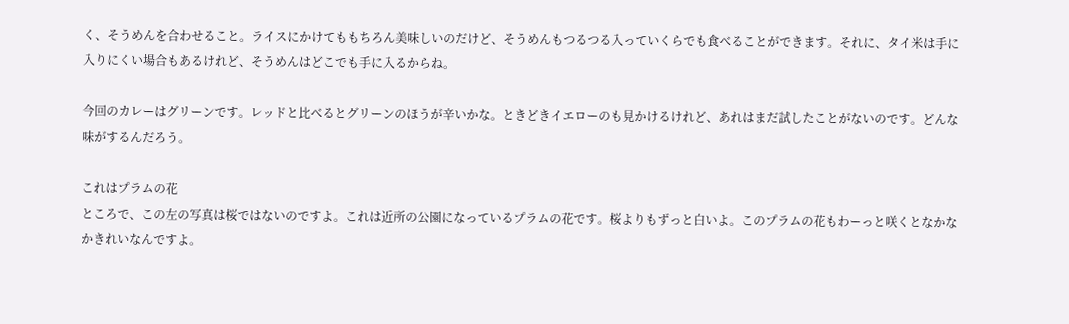く、そうめんを合わせること。ライスにかけてももちろん美味しいのだけど、そうめんもつるつる入っていくらでも食べることができます。それに、タイ米は手に入りにくい場合もあるけれど、そうめんはどこでも手に入るからね。

今回のカレーはグリーンです。レッドと比べるとグリーンのほうが辛いかな。ときどきイエローのも見かけるけれど、あれはまだ試したことがないのです。どんな味がするんだろう。

これはプラムの花
ところで、この左の写真は桜ではないのですよ。これは近所の公園になっているプラムの花です。桜よりもずっと白いよ。このプラムの花もわーっと咲くとなかなかきれいなんですよ。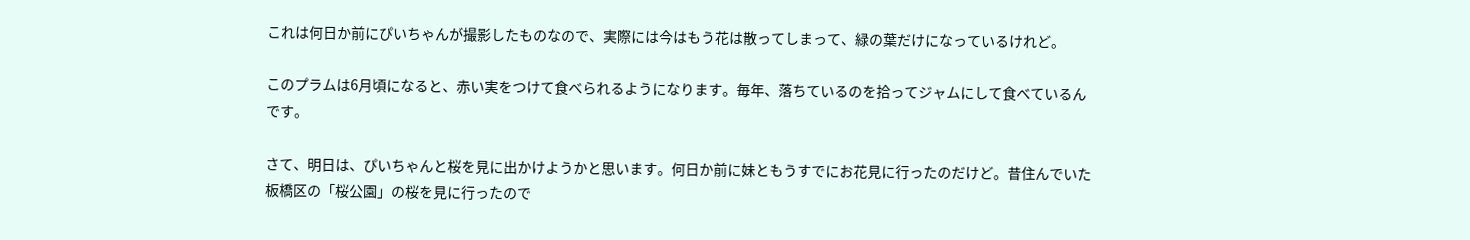これは何日か前にぴいちゃんが撮影したものなので、実際には今はもう花は散ってしまって、緑の葉だけになっているけれど。

このプラムは6月頃になると、赤い実をつけて食べられるようになります。毎年、落ちているのを拾ってジャムにして食べているんです。

さて、明日は、ぴいちゃんと桜を見に出かけようかと思います。何日か前に妹ともうすでにお花見に行ったのだけど。昔住んでいた板橋区の「桜公園」の桜を見に行ったので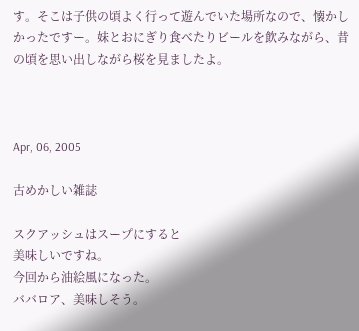す。そこは子供の頃よく行って遊んでいた場所なので、懐かしかったですー。妹とおにぎり食べたりビールを飲みながら、昔の頃を思い出しながら桜を見ましたよ。



Apr, 06, 2005

古めかしい雑誌

スクアッシュはスープにすると
美味しいですね。
今回から油絵風になった。
ババロア、美味しそう。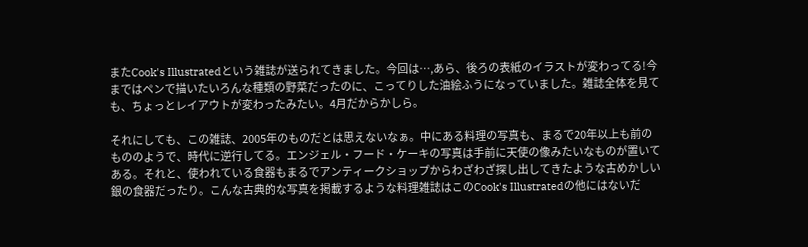またCook's Illustratedという雑誌が送られてきました。今回は…,あら、後ろの表紙のイラストが変わってる!今まではペンで描いたいろんな種類の野菜だったのに、こってりした油絵ふうになっていました。雑誌全体を見ても、ちょっとレイアウトが変わったみたい。4月だからかしら。

それにしても、この雑誌、2005年のものだとは思えないなぁ。中にある料理の写真も、まるで20年以上も前のもののようで、時代に逆行してる。エンジェル・フード・ケーキの写真は手前に天使の像みたいなものが置いてある。それと、使われている食器もまるでアンティークショップからわざわざ探し出してきたような古めかしい銀の食器だったり。こんな古典的な写真を掲載するような料理雑誌はこのCook's Illustratedの他にはないだ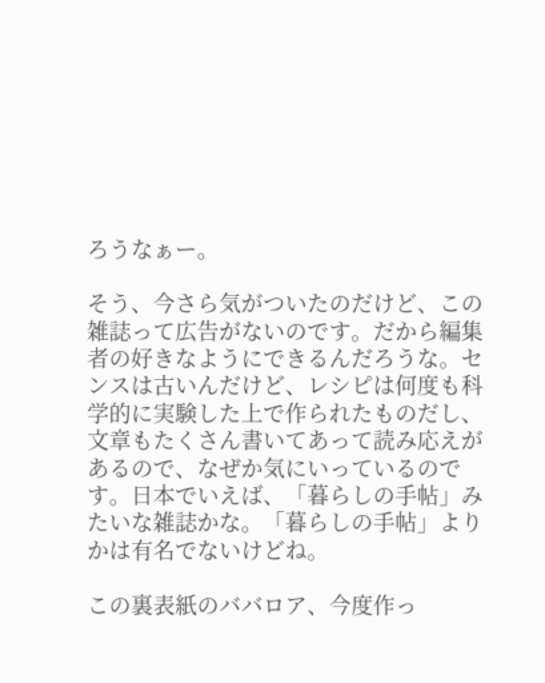ろうなぁー。

そう、今さら気がついたのだけど、この雑誌って広告がないのです。だから編集者の好きなようにできるんだろうな。センスは古いんだけど、レシピは何度も科学的に実験した上で作られたものだし、文章もたくさん書いてあって読み応えがあるので、なぜか気にいっているのです。日本でいえば、「暮らしの手帖」みたいな雑誌かな。「暮らしの手帖」よりかは有名でないけどね。

この裏表紙のババロア、今度作っ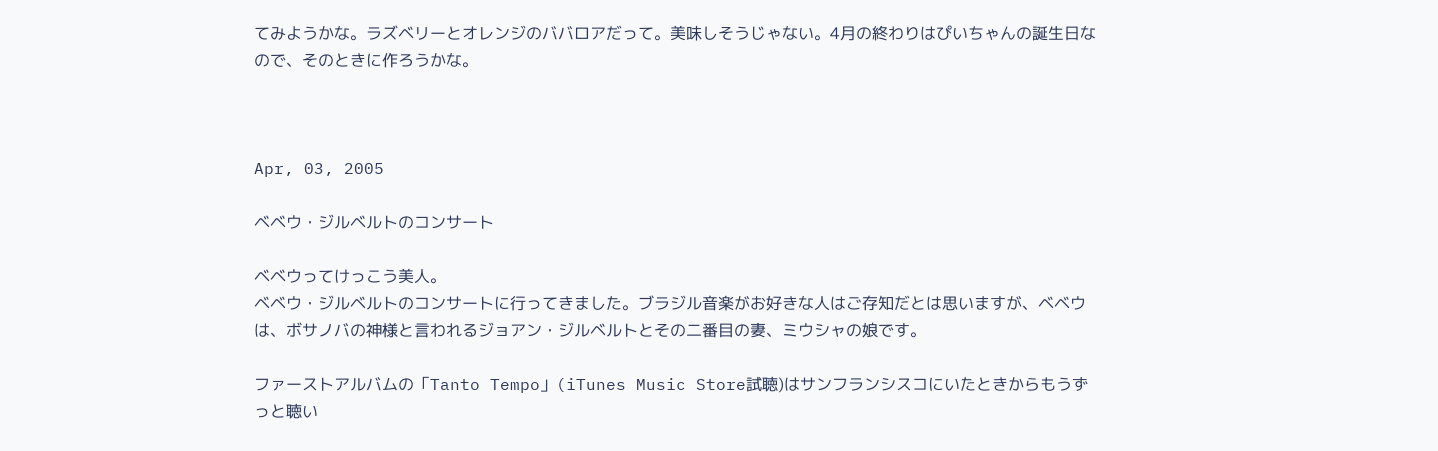てみようかな。ラズベリーとオレンジのババロアだって。美味しそうじゃない。4月の終わりはぴいちゃんの誕生日なので、そのときに作ろうかな。



Apr, 03, 2005

ベベウ・ジルベルトのコンサート

ベベウってけっこう美人。
ベベウ・ジルベルトのコンサートに行ってきました。ブラジル音楽がお好きな人はご存知だとは思いますが、ベベウは、ボサノバの神様と言われるジョアン・ジルベルトとその二番目の妻、ミウシャの娘です。

ファーストアルバムの「Tanto Tempo」(iTunes Music Store試聴)はサンフランシスコにいたときからもうずっと聴い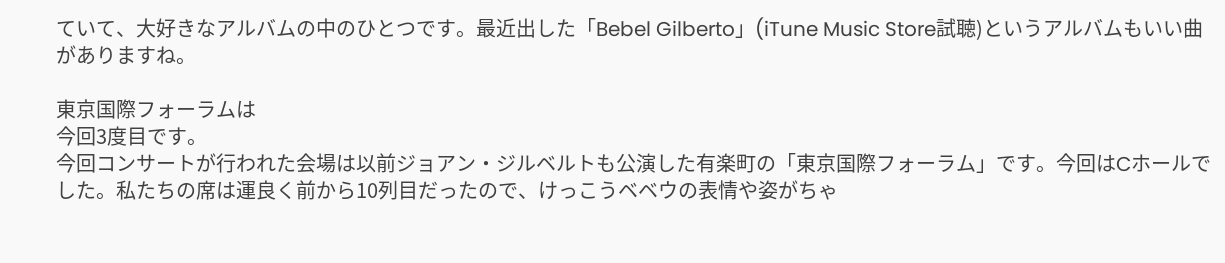ていて、大好きなアルバムの中のひとつです。最近出した「Bebel Gilberto」(iTune Music Store試聴)というアルバムもいい曲がありますね。

東京国際フォーラムは
今回3度目です。
今回コンサートが行われた会場は以前ジョアン・ジルベルトも公演した有楽町の「東京国際フォーラム」です。今回はCホールでした。私たちの席は運良く前から10列目だったので、けっこうベベウの表情や姿がちゃ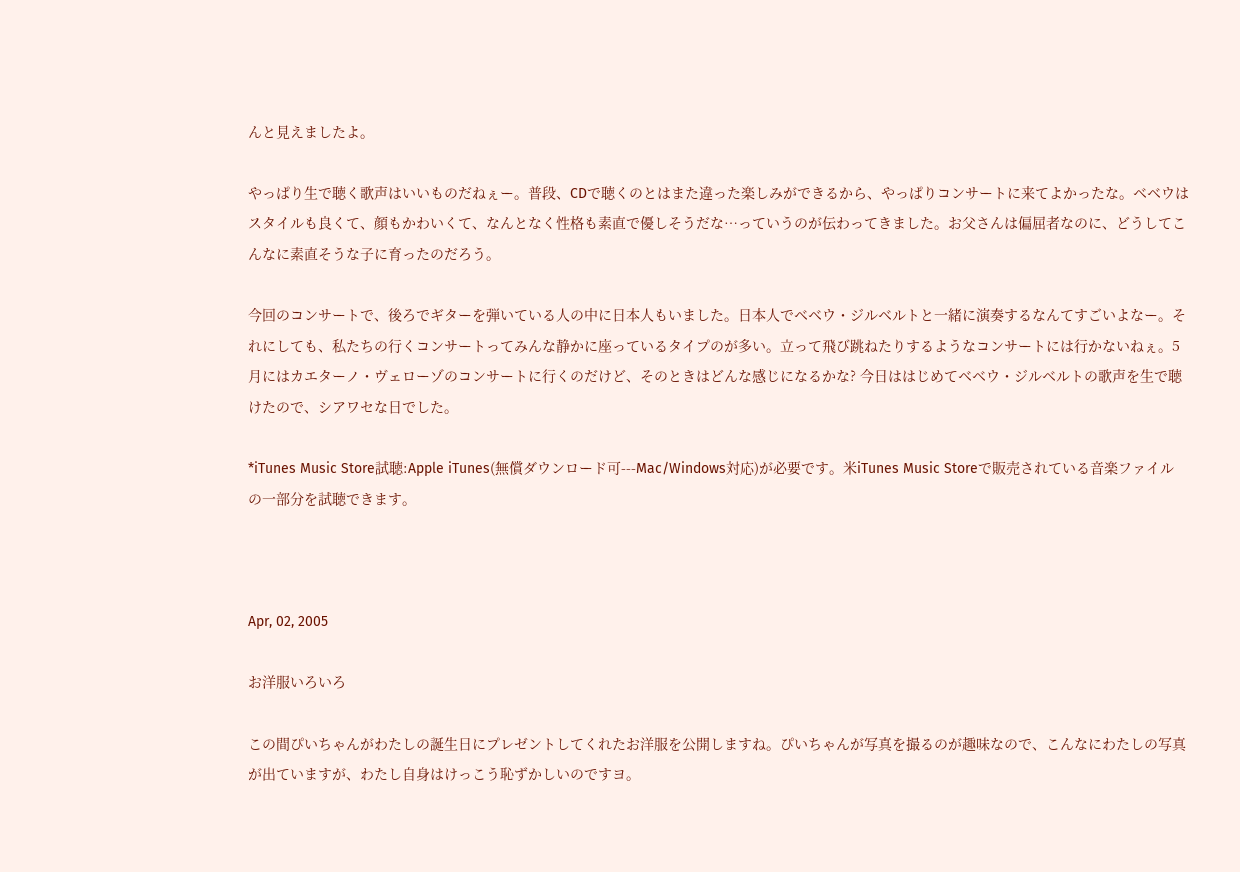んと見えましたよ。

やっぱり生で聴く歌声はいいものだねぇー。普段、CDで聴くのとはまた違った楽しみができるから、やっぱりコンサートに来てよかったな。ベベウはスタイルも良くて、顔もかわいくて、なんとなく性格も素直で優しそうだな…っていうのが伝わってきました。お父さんは偏屈者なのに、どうしてこんなに素直そうな子に育ったのだろう。

今回のコンサートで、後ろでギターを弾いている人の中に日本人もいました。日本人でベベウ・ジルベルトと一緒に演奏するなんてすごいよなー。それにしても、私たちの行くコンサートってみんな静かに座っているタイプのが多い。立って飛び跳ねたりするようなコンサートには行かないねぇ。5月にはカエターノ・ヴェローゾのコンサートに行くのだけど、そのときはどんな感じになるかな? 今日ははじめてベベウ・ジルベルトの歌声を生で聴けたので、シアワセな日でした。

*iTunes Music Store試聴:Apple iTunes(無償ダウンロード可---Mac/Windows対応)が必要です。米iTunes Music Storeで販売されている音楽ファイルの一部分を試聴できます。



Apr, 02, 2005

お洋服いろいろ

この間ぴいちゃんがわたしの誕生日にプレゼントしてくれたお洋服を公開しますね。ぴいちゃんが写真を撮るのが趣味なので、こんなにわたしの写真が出ていますが、わたし自身はけっこう恥ずかしいのですヨ。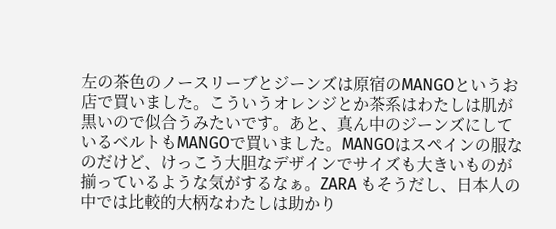左の茶色のノースリーブとジーンズは原宿のMANGOというお店で買いました。こういうオレンジとか茶系はわたしは肌が黒いので似合うみたいです。あと、真ん中のジーンズにしているベルトもMANGOで買いました。MANGOはスペインの服なのだけど、けっこう大胆なデザインでサイズも大きいものが揃っているような気がするなぁ。ZARA もそうだし、日本人の中では比較的大柄なわたしは助かり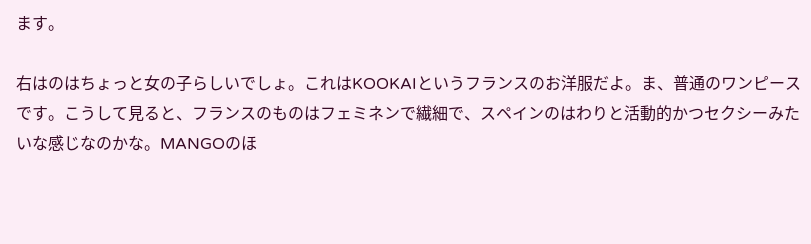ます。

右はのはちょっと女の子らしいでしょ。これはKOOKAIというフランスのお洋服だよ。ま、普通のワンピースです。こうして見ると、フランスのものはフェミネンで繊細で、スペインのはわりと活動的かつセクシーみたいな感じなのかな。MANGOのほ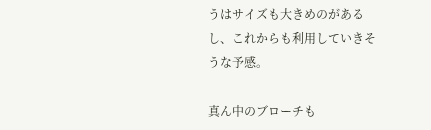うはサイズも大きめのがあるし、これからも利用していきそうな予感。

真ん中のブローチも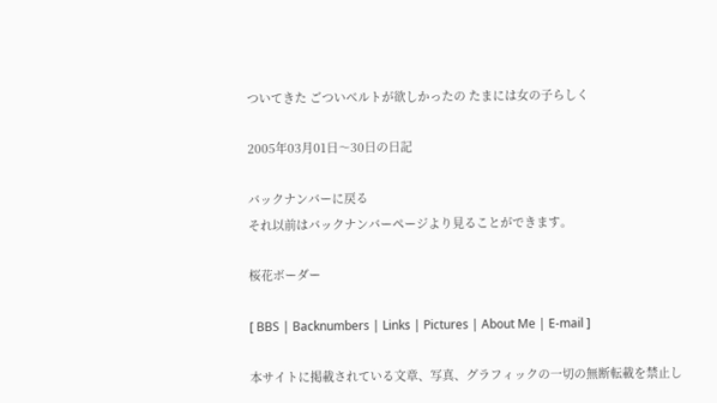ついてきた ごついベルトが欲しかったの たまには女の子らしく

2005年03月01日〜30日の日記

バックナンバーに戻る
それ以前はバックナンバーページより見ることができます。

桜花ボーダー

[ BBS | Backnumbers | Links | Pictures | About Me | E-mail ]

本サイトに掲載されている文章、写真、グラフィックの一切の無断転載を禁止し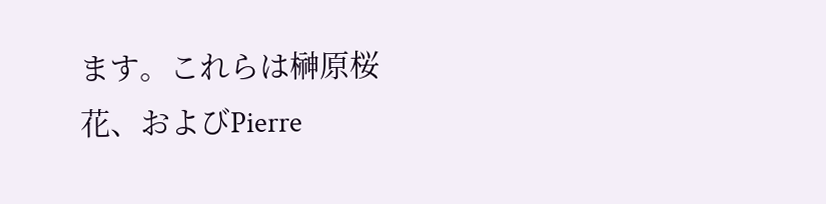ます。これらは榊原桜花、およびPierre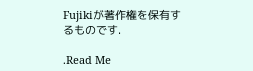Fujikiが著作権を保有するものです.

.Read Me